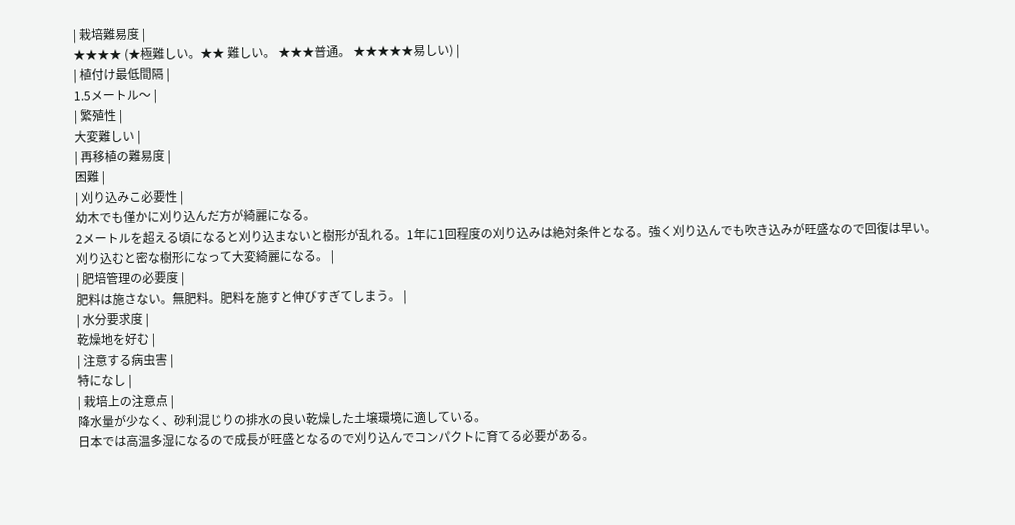| 栽培難易度 |
★★★★ (★極難しい。★★ 難しい。 ★★★普通。 ★★★★★易しい) |
| 植付け最低間隔 |
1.5メートル〜 |
| 繁殖性 |
大変難しい |
| 再移植の難易度 |
困難 |
| 刈り込みこ必要性 |
幼木でも僅かに刈り込んだ方が綺麗になる。
2メートルを超える頃になると刈り込まないと樹形が乱れる。1年に1回程度の刈り込みは絶対条件となる。強く刈り込んでも吹き込みが旺盛なので回復は早い。
刈り込むと密な樹形になって大変綺麗になる。 |
| 肥培管理の必要度 |
肥料は施さない。無肥料。肥料を施すと伸びすぎてしまう。 |
| 水分要求度 |
乾燥地を好む |
| 注意する病虫害 |
特になし |
| 栽培上の注意点 |
降水量が少なく、砂利混じりの排水の良い乾燥した土壌環境に適している。
日本では高温多湿になるので成長が旺盛となるので刈り込んでコンパクトに育てる必要がある。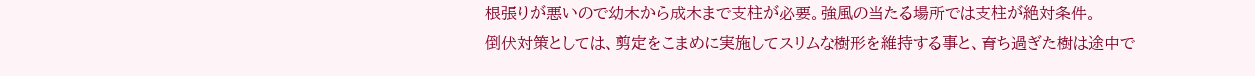根張りが悪いので幼木から成木まで支柱が必要。強風の当たる場所では支柱が絶対条件。
倒伏対策としては、剪定をこまめに実施してスリムな樹形を維持する事と、育ち過ぎた樹は途中で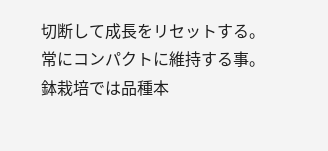切断して成長をリセットする。常にコンパクトに維持する事。
鉢栽培では品種本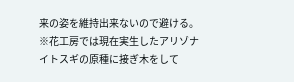来の姿を維持出来ないので避ける。
※花工房では現在実生したアリゾナイトスギの原種に接ぎ木をして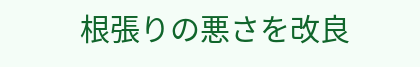根張りの悪さを改良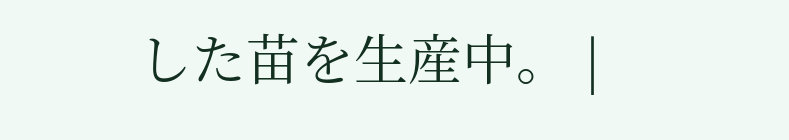した苗を生産中。 |